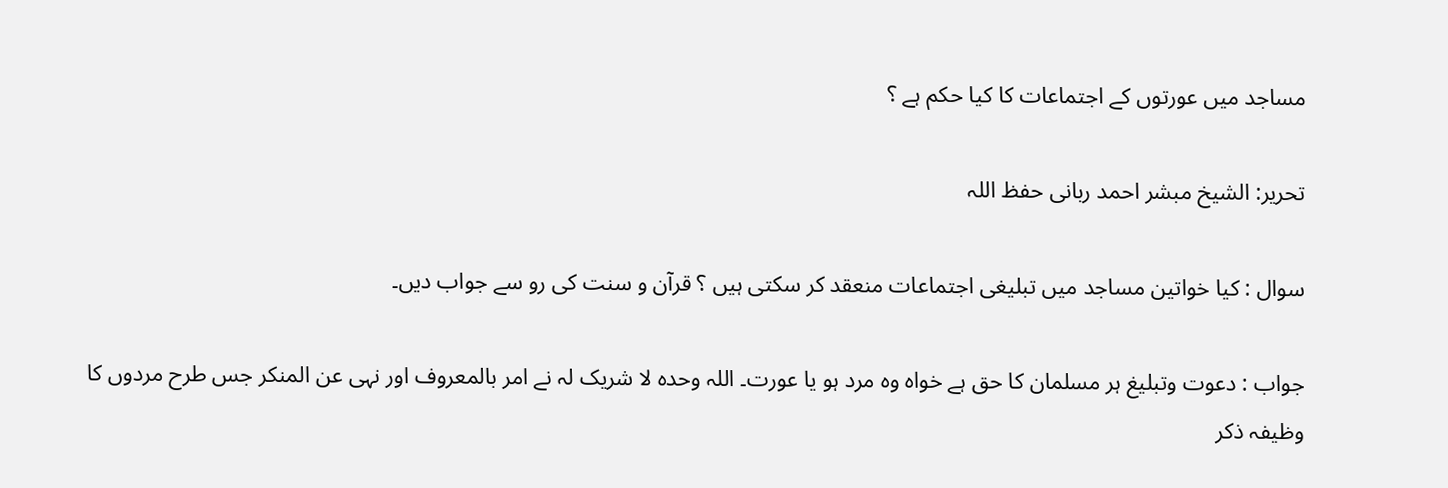مساجد میں عورتوں کے اجتماعات کا کیا حکم ہے ؟

تحریر: الشیخ مبشر احمد ربانی حفظ اللہ

سوال : کیا خواتین مساجد میں تبلیغی اجتماعات منعقد کر سکتی ہیں ؟ قرآن و سنت کی رو سے جواب دیں۔

جواب : دعوت وتبلیغ ہر مسلمان کا حق ہے خواہ وہ مرد ہو یا عورت۔ اللہ وحدہ لا شریک لہ نے امر بالمعروف اور نہی عن المنکر جس طرح مردوں کا وظیفہ ذکر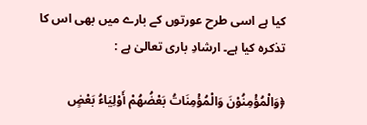کیا ہے اسی طرح عورتوں کے بارے میں بھی اس کا تذکرہ کیا ہے۔ ارشادِ باری تعالیٰ ہے :

﴿وَالْمُؤْمِنُوْنَ وَالْمُؤْمِنَاتُ بَعْضُهُمْ أَوْلِيَاءُ بَعْضٍ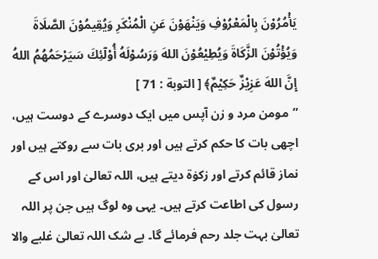يَأْمُرُوْنَ بِالْمَعْرُوْفِ وَيَنْهَوْنَ عَنِ الْمُنْكَرِ وَيُقِيمُوْنَ الصَّلَاةَ وَيُؤْتُوْنَ الزَّكَاةَ وَيُطِيْعُوْنَ اللهَ وَرَسُوْلَهُ أُوْلٓئِكَ سَيَرْحَمُهُمُ اللهُ إِنَّ اللهَ عَزِيْزٌ حَكِيْمٌ﴾ [ التوبة : 71 ]
”مومن مرد و زن آپس میں ایک دوسرے کے دوست ہیں، اچھی بات کا حکم کرتے ہیں اور بری بات سے روکتے ہیں اور نماز قائم کرتے اور زکوٰۃ دیتے ہیں، اللہ تعالیٰ اور اس کے رسول کی اطاعت کرتے ہیں۔ یہی وہ لوگ ہیں جن پر اللہ تعالیٰ بہت جلد رحم فرمائے گا۔ بے شک اللہ تعالیٰ غلبے والا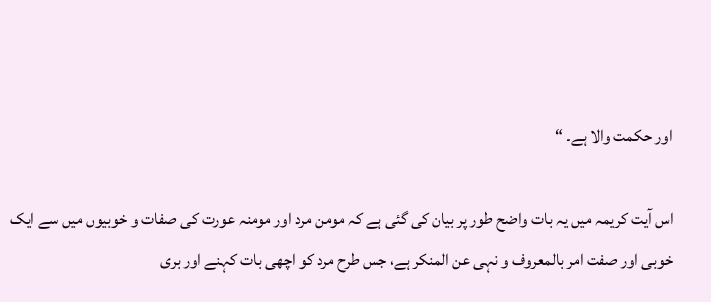اور حکمت والا ہے۔ “

اس آیت کریمہ میں یہ بات واضح طور پر بیان کی گئی ہے کہ مومن مرد اور مومنہ عورت کی صفات و خوبیوں میں سے ایک خوبی اور صفت امر بالمعروف و نہی عن المنکر ہے، جس طرح مرد کو اچھی بات کہنے اور بری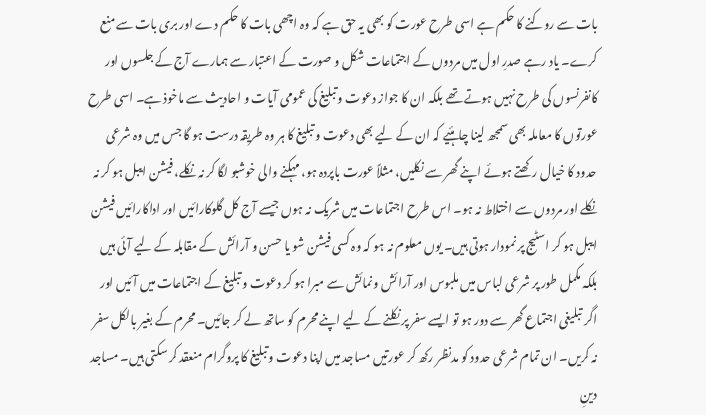بات سے روکنے کا حکم ہے اسی طرح عورت کو بھی یہ حق ہے کہ وہ اچھی بات کا حکم دے اور بری بات سے منع کرے۔ یاد رہے صدرِ اول میں مردوں کے اجتماعات شکل و صورت کے اعتبار سے ہمارے آج کے جلسوں اور کانفرنسوں کی طرح نہیں ہوتے تھے بلکہ ان کا جواز دعوت و تبلیغ کی عمومی آیات و احادیث سے ماخوذ ہے۔ اسی طرح عورتوں کا معاملہ بھی سمجھ لینا چاہئیے کہ ان کے لیے بھی دعوت و تبلیغ کا ہر وہ طریقہ درست ہو گا جس میں وہ شرعی حدود کا خیال رکھتے ہوئے اپنے گھر سے نکلیں، مثلاً عورت باپردہ ہو، مہکنے والی خوشبو لگا کر نہ نکلے، فیشن ایبل ہو کر نہ نکلے اور مردوں سے اختلاط نہ ہو۔ اس طرح اجتماعات میں شریک نہ ہوں جیسے آج کل گلوکارائیں اور اداکارائیں فیشن ایبل ہو کر اسٹیج پر نمودار ہوتی ہیں۔ یوں معلوم نہ ہو کہ وہ کسی فیشن شو یا حسن و آرائش کے مقابلہ کے لیے آئی ہیں بلکہ مکمل طور پر شرعی لباس میں ملبوس اور آرائش ونمائش سے مبرا ہو کر دعوت و تبلیغ کے اجتماعات میں آئیں اور اگر تبلیغی اجتماع گھر سے دور ہو تو ایسے سفر پر نکلنے کے لیے اپنے محرم کو ساتھ لے کر جائیں۔ محرم کے بغیر بالکل سفر نہ کریں۔ ان تمام شرعی حدود کو مدنظر رکھ کر عورتیں مساجد میں اپنا دعوت و تبلیغ کا پروگرام منعقد کر سکتی ہیں۔ مساجد دینِ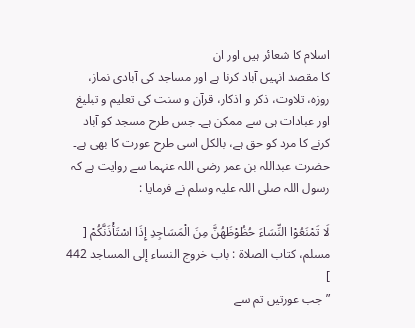اسلام کا شعائر ہیں اور ان
کا مقصد انہیں آباد کرنا ہے اور مساجد کی آبادی نماز، روزہ، تلاوت، ذکر و اذکار، قرآن و سنت کی تعلیم و تبلیغ اور عبادات ہی سے ممکن ہے۔ جس طرح مسجد کو آباد کرنے کا مرد کو حق ہے، بالکل اسی طرح عورت کا بھی ہے۔ حضرت عبداللہ بن عمر رضی اللہ عنہما سے روایت ہے کہ رسول اللہ صلی اللہ علیہ وسلم نے فرمایا :

لَا تَمْنَعُوْا النِّسَاءَ حُظُوْظَهُنَّ مِنَ الْمَسَاجِدِ إِذَا اسْتَأْذَنَّكُمْ [ مسلم، كتاب الصلاة : باب خروج النساء إلى المساجد 442 ]
” جب عورتیں تم سے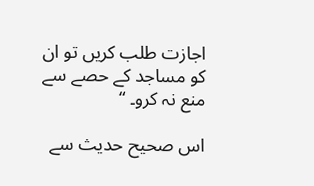اجازت طلب کریں تو ان کو مساجد کے حصے سے منع نہ کرو۔ “

اس صحیح حدیث سے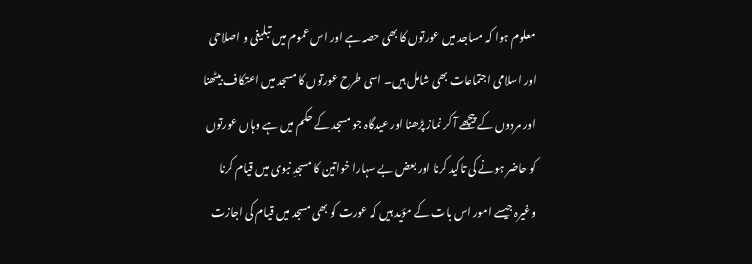معلوم ہوا کہ مساجد میں عورتوں کا بھی حصہ ہے اور اس عموم میں تبلیغی و اصلاحی اور اسلامی اجتماعات بھی شامل ہیں۔ اسی طرح عورتوں کا مسجد میں اعتکاف بیٹھنا اور مردوں کے پیچھے آ کر نماز پڑھنا اور عیدگاہ جو مسجد کے حکم میں ہے وہاں عورتوں کو حاضر ہونے کی تاکید کرنا اور بعض بے سہارا خواتین کا مسجدِ نبوی میں قیام کرنا وغیرہ جیسے امور اس بات کے مؤید ہیں کہ عورت کو بھی مسجد میں قیام کی اجازت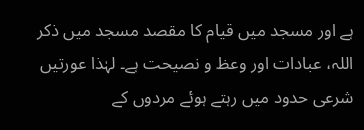ہے اور مسجد میں قیام کا مقصد مسجد میں ذکر اللہ، عبادات اور وعظ و نصیحت ہے۔ لہٰذا عورتیں شرعی حدود میں رہتے ہوئے مردوں کے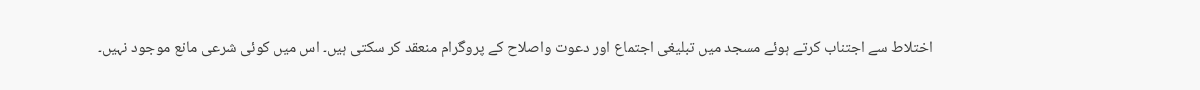اختلاط سے اجتناب کرتے ہوئے مسجد میں تبلیغی اجتماع اور دعوت واصلاح کے پروگرام منعقد کر سکتی ہیں۔ اس میں کوئی شرعی مانع موجود نہیں۔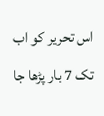اس تحریر کو اب تک 7 بار پڑھا جا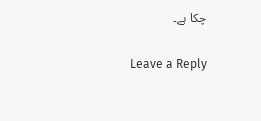چکا ہے۔

Leave a Reply